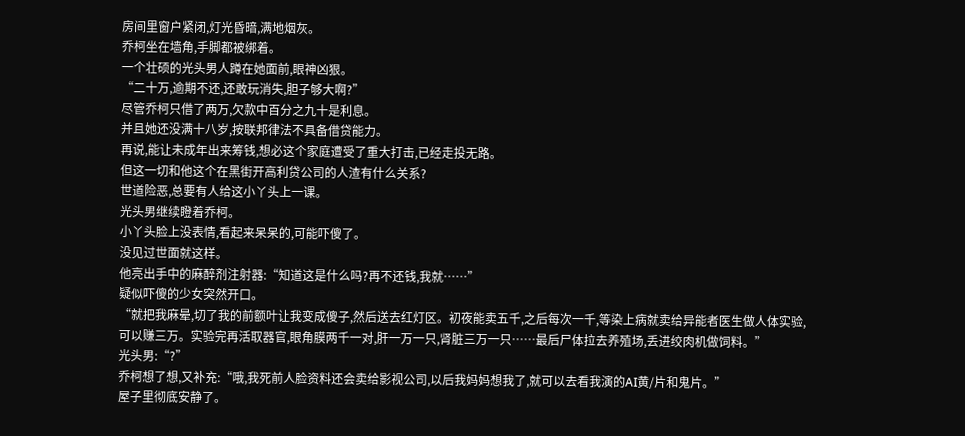房间里窗户紧闭,灯光昏暗,满地烟灰。
乔柯坐在墙角,手脚都被绑着。
一个壮硕的光头男人蹲在她面前,眼神凶狠。
“二十万,逾期不还,还敢玩消失,胆子够大啊?”
尽管乔柯只借了两万,欠款中百分之九十是利息。
并且她还没满十八岁,按联邦律法不具备借贷能力。
再说,能让未成年出来筹钱,想必这个家庭遭受了重大打击,已经走投无路。
但这一切和他这个在黑街开高利贷公司的人渣有什么关系?
世道险恶,总要有人给这小丫头上一课。
光头男继续瞪着乔柯。
小丫头脸上没表情,看起来呆呆的,可能吓傻了。
没见过世面就这样。
他亮出手中的麻醉剂注射器:“知道这是什么吗?再不还钱,我就……”
疑似吓傻的少女突然开口。
“就把我麻晕,切了我的前额叶让我变成傻子,然后送去红灯区。初夜能卖五千,之后每次一千,等染上病就卖给异能者医生做人体实验,可以赚三万。实验完再活取器官,眼角膜两千一对,肝一万一只,肾脏三万一只……最后尸体拉去养殖场,丢进绞肉机做饲料。”
光头男:“?”
乔柯想了想,又补充:“哦,我死前人脸资料还会卖给影视公司,以后我妈妈想我了,就可以去看我演的AI黄/片和鬼片。”
屋子里彻底安静了。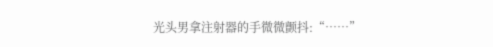光头男拿注射器的手微微颤抖:“……”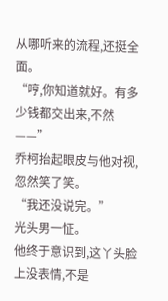从哪听来的流程,还挺全面。
“哼,你知道就好。有多少钱都交出来,不然——”
乔柯抬起眼皮与他对视,忽然笑了笑。
“我还没说完。”
光头男一怔。
他终于意识到,这丫头脸上没表情,不是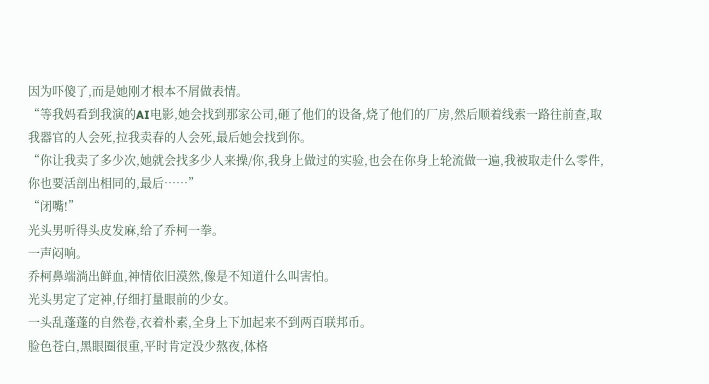因为吓傻了,而是她刚才根本不屑做表情。
“等我妈看到我演的AI电影,她会找到那家公司,砸了他们的设备,烧了他们的厂房,然后顺着线索一路往前查,取我器官的人会死,拉我卖春的人会死,最后她会找到你。
“你让我卖了多少次,她就会找多少人来操/你,我身上做过的实验,也会在你身上轮流做一遍,我被取走什么零件,你也要活剖出相同的,最后……”
“闭嘴!”
光头男听得头皮发麻,给了乔柯一拳。
一声闷响。
乔柯鼻端淌出鲜血,神情依旧漠然,像是不知道什么叫害怕。
光头男定了定神,仔细打量眼前的少女。
一头乱蓬蓬的自然卷,衣着朴素,全身上下加起来不到两百联邦币。
脸色苍白,黑眼圈很重,平时肯定没少熬夜,体格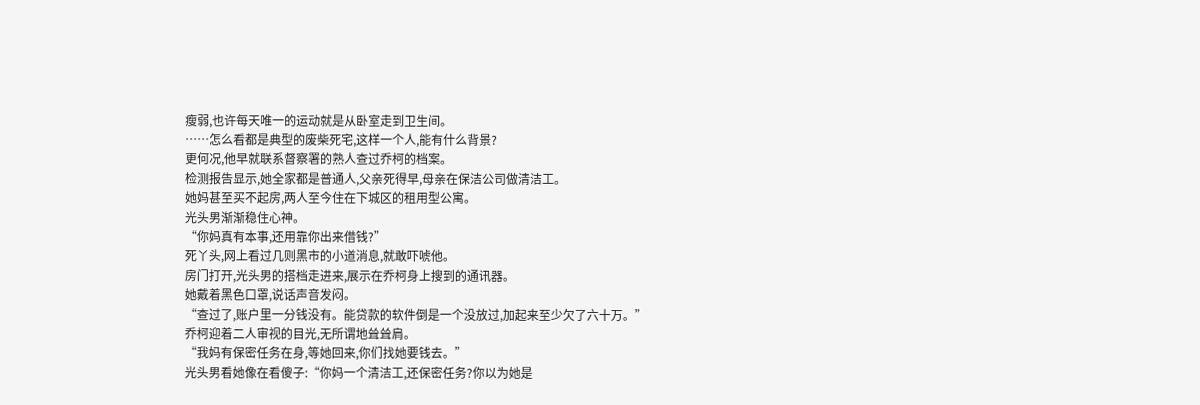瘦弱,也许每天唯一的运动就是从卧室走到卫生间。
……怎么看都是典型的废柴死宅,这样一个人,能有什么背景?
更何况,他早就联系督察署的熟人查过乔柯的档案。
检测报告显示,她全家都是普通人,父亲死得早,母亲在保洁公司做清洁工。
她妈甚至买不起房,两人至今住在下城区的租用型公寓。
光头男渐渐稳住心神。
“你妈真有本事,还用靠你出来借钱?”
死丫头,网上看过几则黑市的小道消息,就敢吓唬他。
房门打开,光头男的搭档走进来,展示在乔柯身上搜到的通讯器。
她戴着黑色口罩,说话声音发闷。
“查过了,账户里一分钱没有。能贷款的软件倒是一个没放过,加起来至少欠了六十万。”
乔柯迎着二人审视的目光,无所谓地耸耸肩。
“我妈有保密任务在身,等她回来,你们找她要钱去。”
光头男看她像在看傻子:“你妈一个清洁工,还保密任务?你以为她是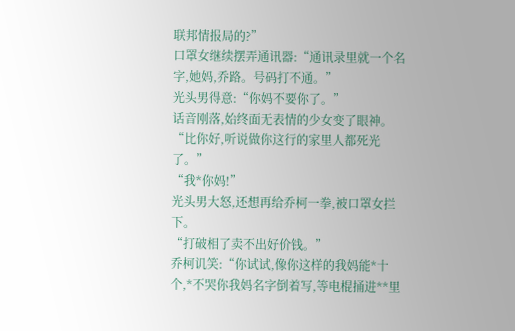联邦情报局的?”
口罩女继续摆弄通讯器:“通讯录里就一个名字,她妈,乔路。号码打不通。”
光头男得意:“你妈不要你了。”
话音刚落,始终面无表情的少女变了眼神。
“比你好,听说做你这行的家里人都死光了。”
“我*你妈!”
光头男大怒,还想再给乔柯一拳,被口罩女拦下。
“打破相了卖不出好价钱。”
乔柯讥笑:“你试试,像你这样的我妈能*十个,*不哭你我妈名字倒着写,等电棍捅进**里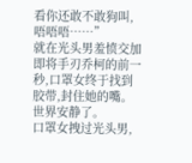看你还敢不敢狗叫,唔唔唔……”
就在光头男羞愤交加即将手刃乔柯的前一秒,口罩女终于找到胶带,封住她的嘴。
世界安静了。
口罩女拽过光头男,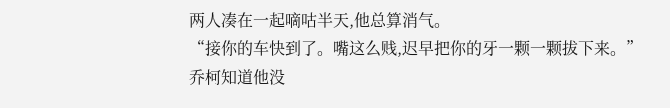两人凑在一起嘀咕半天,他总算消气。
“接你的车快到了。嘴这么贱,迟早把你的牙一颗一颗拔下来。”
乔柯知道他没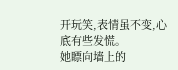开玩笑,表情虽不变,心底有些发慌。
她瞟向墙上的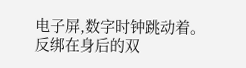电子屏,数字时钟跳动着。
反绑在身后的双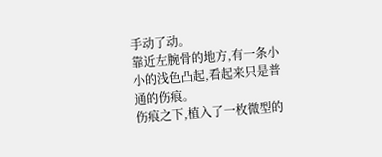手动了动。
靠近左腕骨的地方,有一条小小的浅色凸起,看起来只是普通的伤痕。
伤痕之下,植入了一枚微型的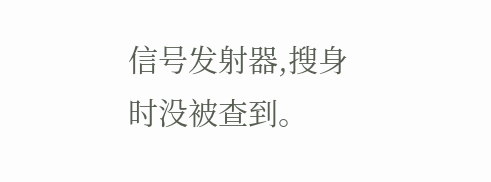信号发射器,搜身时没被查到。